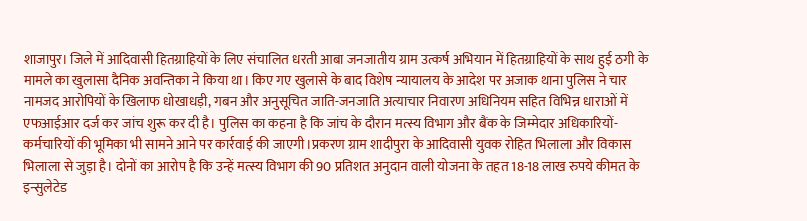शाजापुर। जिले में आदिवासी हितग्राहियों के लिए संचालित धरती आबा जनजातीय ग्राम उत्कर्ष अभियान में हितग्राहियों के साथ हुई ठगी के मामले का खुलासा दैनिक अवन्तिका ने किया था। किए गए खुलासे के बाद विशेष न्यायालय के आदेश पर अजाक थाना पुलिस ने चार नामजद आरोपियों के खिलाफ धोखाधड़ी, गबन और अनुसूचित जाति-जनजाति अत्याचार निवारण अधिनियम सहित विभिन्न धाराओं में एफआईआर दर्ज कर जांच शुरू कर दी है। पुलिस का कहना है कि जांच के दौरान मत्स्य विभाग और बैंक के जिम्मेदार अधिकारियों-कर्मचारियों की भूमिका भी सामने आने पर कार्रवाई की जाएगी।प्रकरण ग्राम शादीपुरा के आदिवासी युवक रोहित भिलाला और विकास भिलाला से जुड़ा है। दोनों का आरोप है कि उन्हें मत्स्य विभाग की 90 प्रतिशत अनुदान वाली योजना के तहत 18-18 लाख रुपये कीमत के इन्सुलेटेड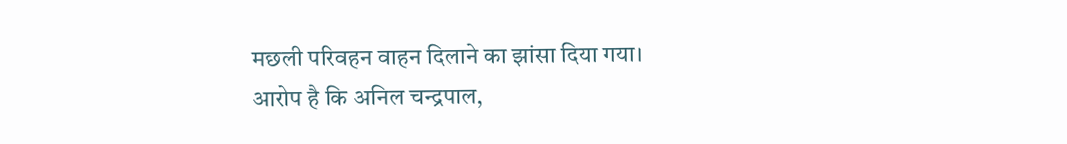मछली परिवहन वाहन दिलाने का झांसा दिया गया। आरोप है कि अनिल चन्द्रपाल,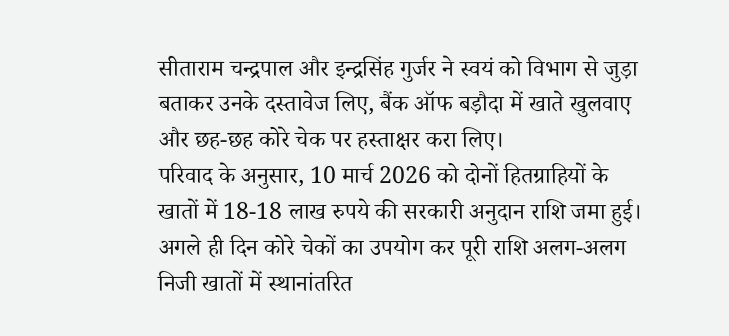सीताराम चन्द्रपाल और इन्द्रसिंह गुर्जर ने स्वयं को विभाग से जुड़ा बताकर उनके दस्तावेज लिए, बैंक ऑफ बड़ौदा में खाते खुलवाए और छह-छह कोरे चेक पर हस्ताक्षर करा लिए।
परिवाद के अनुसार, 10 मार्च 2026 को दोनों हितग्राहियों के खातों में 18-18 लाख रुपये की सरकारी अनुदान राशि जमा हुई। अगले ही दिन कोरे चेकों का उपयोग कर पूरी राशि अलग-अलग निजी खातों में स्थानांतरित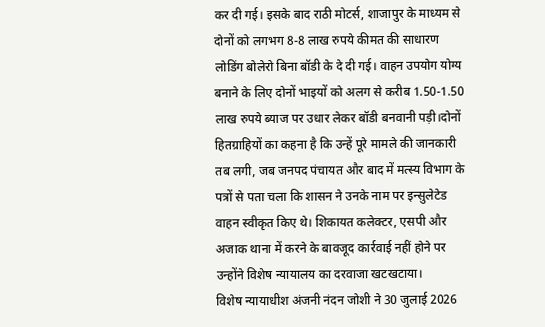कर दी गई। इसके बाद राठी मोटर्स, शाजापुर के माध्यम से दोनों को लगभग 8-8 लाख रुपये कीमत की साधारण लोडिंग बोलेरो बिना बॉडी के दे दी गई। वाहन उपयोग योग्य बनाने के लिए दोनों भाइयों को अलग से करीब 1.50-1.50 लाख रुपये ब्याज पर उधार लेकर बॉडी बनवानी पड़ी।दोनों हितग्राहियों का कहना है कि उन्हें पूरे मामले की जानकारी तब लगी, जब जनपद पंचायत और बाद में मत्स्य विभाग के पत्रों से पता चला कि शासन ने उनके नाम पर इन्सुलेटेड वाहन स्वीकृत किए थे। शिकायत कलेक्टर, एसपी और अजाक थाना में करने के बावजूद कार्रवाई नहीं होने पर उन्होंने विशेष न्यायालय का दरवाजा खटखटाया।
विशेष न्यायाधीश अंजनी नंदन जोशी ने 30 जुलाई 2026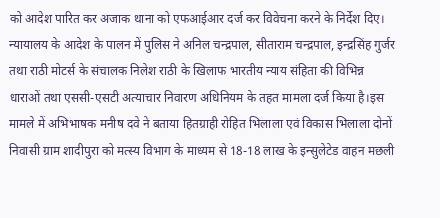को आदेश पारित कर अजाक थाना को एफआईआर दर्ज कर विवेचना करने के निर्देश दिए। न्यायालय के आदेश के पालन में पुलिस ने अनिल चन्द्रपाल, सीताराम चन्द्रपाल, इन्द्रसिंह गुर्जर तथा राठी मोटर्स के संचालक निलेश राठी के खिलाफ भारतीय न्याय संहिता की विभिन्न धाराओं तथा एससी-एसटी अत्याचार निवारण अधिनियम के तहत मामला दर्ज किया है।इस मामले में अभिभाषक मनीष दवे ने बताया हितग्राही रोहित भिलाला एवं विकास भिलाला दोनों निवासी ग्राम शादीपुरा को मत्स्य विभाग के माध्यम से 18-18 लाख के इन्सुलेटेड वाहन मछली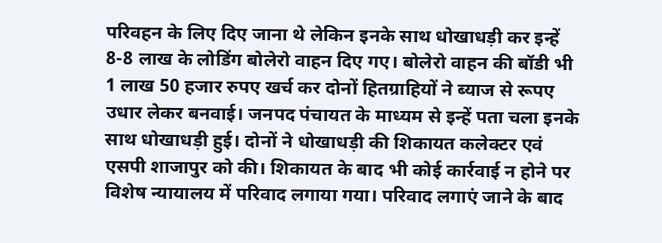परिवहन के लिए दिए जाना थे लेकिन इनके साथ धोखाधड़ी कर इन्हें 8-8 लाख के लोडिंग बोलेरो वाहन दिए गए। बोलेरो वाहन की बॉडी भी 1 लाख 50 हजार रुपए खर्च कर दोनों हितग्राहियों ने ब्याज से रूपए उधार लेकर बनवाई। जनपद पंचायत के माध्यम से इन्हें पता चला इनके साथ धोखाधड़ी हुई। दोनों ने धोखाधड़ी की शिकायत कलेक्टर एवं एसपी शाजापुर को की। शिकायत के बाद भी कोई कार्रवाई न होने पर विशेष न्यायालय में परिवाद लगाया गया। परिवाद लगाएं जाने के बाद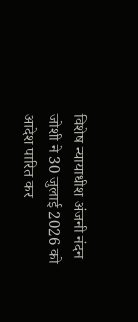विशेष न्यायाधीश अंजनी नंदन जोशी ने 30 जुलाई 2026 को आदेश पारित कर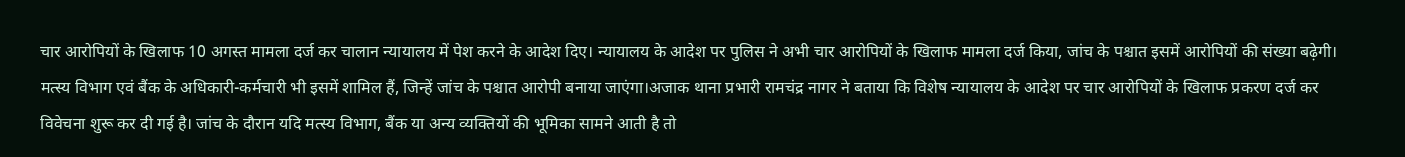चार आरोपियों के खिलाफ 10 अगस्त मामला दर्ज कर चालान न्यायालय में पेश करने के आदेश दिए। न्यायालय के आदेश पर पुलिस ने अभी चार आरोपियों के खिलाफ मामला दर्ज किया, जांच के पश्चात इसमें आरोपियों की संख्या बढ़ेगी। मत्स्य विभाग एवं बैंक के अधिकारी-कर्मचारी भी इसमें शामिल हैं, जिन्हें जांच के पश्चात आरोपी बनाया जाएंगा।अजाक थाना प्रभारी रामचंद्र नागर ने बताया कि विशेष न्यायालय के आदेश पर चार आरोपियों के खिलाफ प्रकरण दर्ज कर विवेचना शुरू कर दी गई है। जांच के दौरान यदि मत्स्य विभाग, बैंक या अन्य व्यक्तियों की भूमिका सामने आती है तो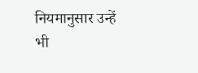नियमानुसार उन्हें भी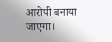आरोपी बनाया जाएगा।